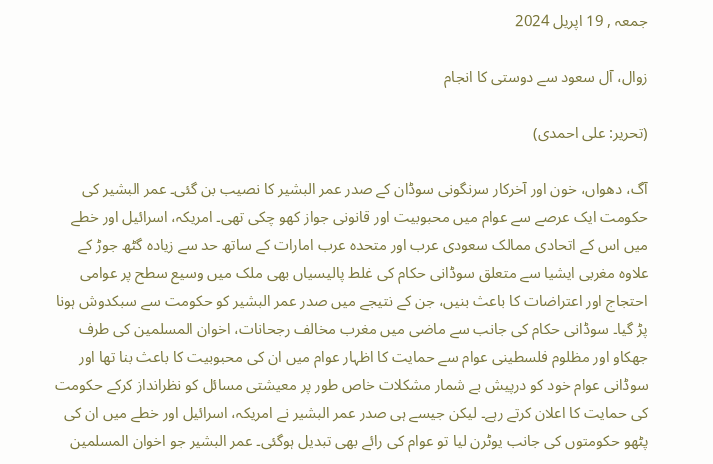جمعہ , 19 اپریل 2024

زوال، آل سعود سے دوستی کا انجام

(تحریر: علی احمدی)

آگ، دھواں، خون اور آخرکار سرنگونی سوڈان کے صدر عمر البشیر کا نصیب بن گئی۔ عمر البشیر کی حکومت ایک عرصے سے عوام میں محبوبیت اور قانونی جواز کھو چکی تھی۔ امریکہ، اسرائیل اور خطے میں اس کے اتحادی ممالک سعودی عرب اور متحدہ عرب امارات کے ساتھ حد سے زیادہ گٹھ جوڑ کے علاوہ مغربی ایشیا سے متعلق سوڈانی حکام کی غلط پالیسیاں بھی ملک میں وسیع سطح پر عوامی احتجاج اور اعتراضات کا باعث بنیں، جن کے نتیجے میں صدر عمر البشیر کو حکومت سے سبکدوش ہونا پڑ گیا۔ سوڈانی حکام کی جانب سے ماضی میں مغرب مخالف رجحانات، اخوان المسلمین کی طرف جھکاو اور مظلوم فلسطینی عوام سے حمایت کا اظہار عوام میں ان کی محبوبیت کا باعث بنا تھا اور سوڈانی عوام خود کو درپیش بے شمار مشکلات خاص طور پر معیشتی مسائل کو نظرانداز کرکے حکومت کی حمایت کا اعلان کرتے رہے۔ لیکن جیسے ہی صدر عمر البشیر نے امریکہ، اسرائیل اور خطے میں ان کی پٹھو حکومتوں کی جانب یوٹرن لیا تو عوام کی رائے بھی تبدیل ہوگئی۔ عمر البشیر جو اخوان المسلمین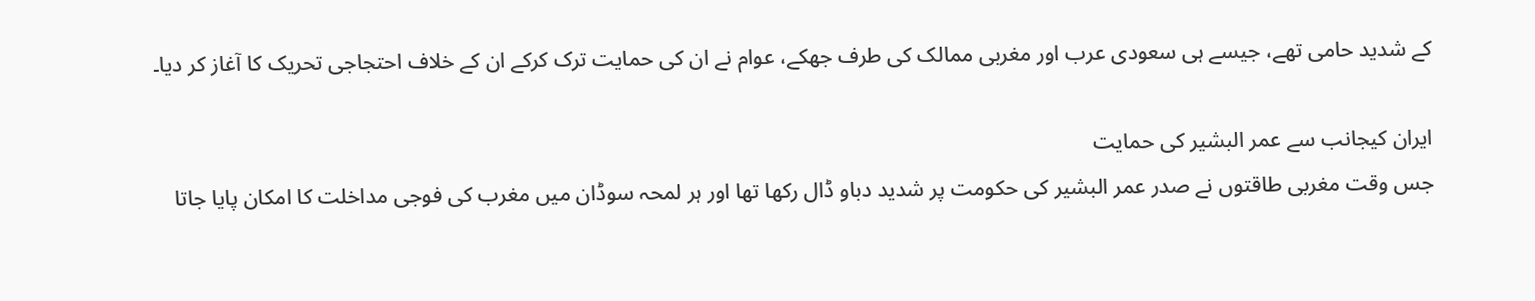کے شدید حامی تھے، جیسے ہی سعودی عرب اور مغربی ممالک کی طرف جھکے، عوام نے ان کی حمایت ترک کرکے ان کے خلاف احتجاجی تحریک کا آغاز کر دیا۔

ایران کیجانب سے عمر البشیر کی حمایت
جس وقت مغربی طاقتوں نے صدر عمر البشیر کی حکومت پر شدید دباو ڈال رکھا تھا اور ہر لمحہ سوڈان میں مغرب کی فوجی مداخلت کا امکان پایا جاتا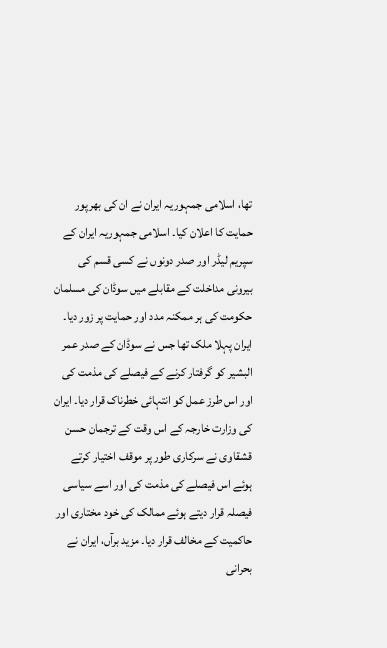تھا، اسلامی جمہوریہ ایران نے ان کی بھرپور حمایت کا اعلان کیا۔ اسلامی جمہوریہ ایران کے سپریم لیڈر اور صدر دونوں نے کسی قسم کی بیرونی مداخلت کے مقابلے میں سوڈان کی مسلمان حکومت کی ہر ممکنہ مدد اور حمایت پر زور دیا۔ ایران پہلا ملک تھا جس نے سوڈان کے صدر عمر البشیر کو گرفتار کرنے کے فیصلے کی مذمت کی اور اس طرز عمل کو انتہائی خطرناک قرار دیا۔ ایران کی وزارت خارجہ کے اس وقت کے ترجمان حسن قشقاوی نے سرکاری طور پر موقف اختیار کرتے ہوئے اس فیصلے کی مذمت کی اور اسے سیاسی فیصلہ قرار دیتے ہوئے ممالک کی خود مختاری اور حاکمیت کے مخالف قرار دیا۔ مزید برآں، ایران نے بحرانی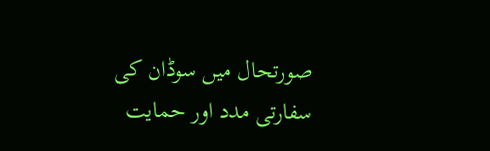صورتحال میں سوڈان کی سفارتی مدد اور حمایت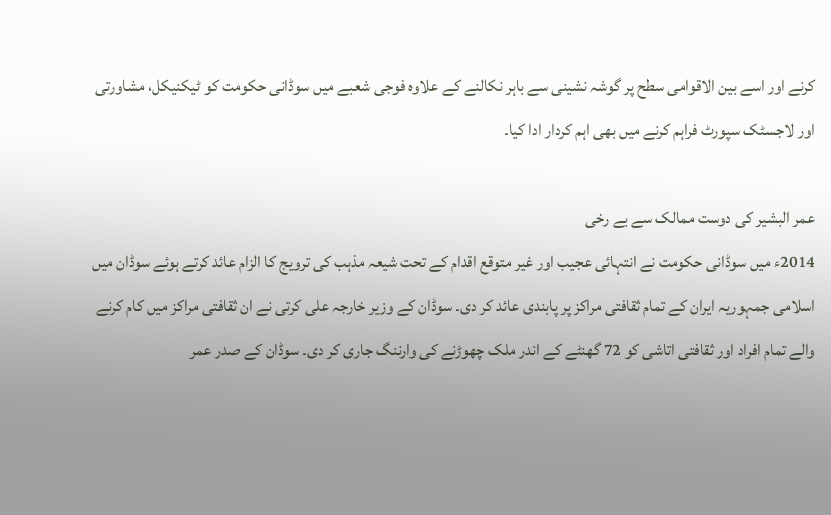کرنے اور اسے بین الاقوامی سطح پر گوشہ نشینی سے باہر نکالنے کے علاوہ فوجی شعبے میں سوڈانی حکومت کو ٹیکنیکل، مشاورتی اور لاجسٹک سپورٹ فراہم کرنے میں بھی اہم کردار ادا کیا۔

عمر البشیر کی دوست ممالک سے بے رخی
2014ء میں سوڈانی حکومت نے انتہائی عجیب اور غیر متوقع اقدام کے تحت شیعہ مذہب کی ترویج کا الزام عائد کرتے ہوئے سوڈان میں اسلامی جمہوریہ ایران کے تمام ثقافتی مراکز پر پابندی عائد کر دی۔ سوڈان کے وزیر خارجہ علی کرتی نے ان ثقافتی مراکز میں کام کرنے والے تمام افراد اور ثقافتی اتاشی کو 72 گھنٹے کے اندر ملک چھوڑنے کی وارننگ جاری کر دی۔ سوڈان کے صدر عمر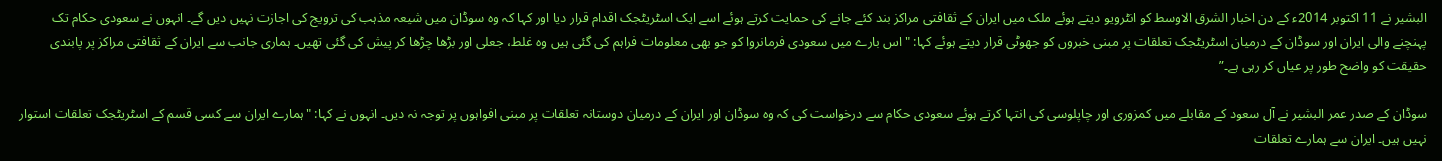البشیر نے 11 اکتوبر 2014ء کے دن اخبار الشرق الاوسط کو انٹرویو دیتے ہوئے ملک میں ایران کے ثقافتی مراکز بند کئے جانے کی حمایت کرتے ہوئے اسے ایک اسٹریٹجک اقدام قرار دیا اور کہا کہ وہ سوڈان میں شیعہ مذہب کی ترویج کی اجازت نہیں دیں گے۔ انہوں نے سعودی حکام تک پہنچنے والی ایران اور سوڈان کے درمیان اسٹریٹجک تعلقات پر مبنی خبروں کو جھوٹی قرار دیتے ہوئے کہا: "اس بارے میں سعودی فرمانروا کو جو بھی معلومات فراہم کی گئی ہیں وہ غلط، جعلی اور بڑھا چڑھا کر پیش کی گئی تھیں۔ ہماری جانب سے ایران کے ثقافتی مراکز پر پابندی حقیقت کو واضح طور پر عیاں کر رہی ہے۔”

سوڈان کے صدر عمر البشیر نے آل سعود کے مقابلے میں کمزوری اور چاپلوسی کی انتہا کرتے ہوئے سعودی حکام سے درخواست کی کہ وہ سوڈان اور ایران کے درمیان دوستانہ تعلقات پر مبنی افواہوں پر توجہ نہ دیں۔ انہوں نے کہا: "ہمارے ایران سے کسی قسم کے اسٹریٹجک تعلقات استوار نہیں ہیں۔ ایران سے ہمارے تعلقات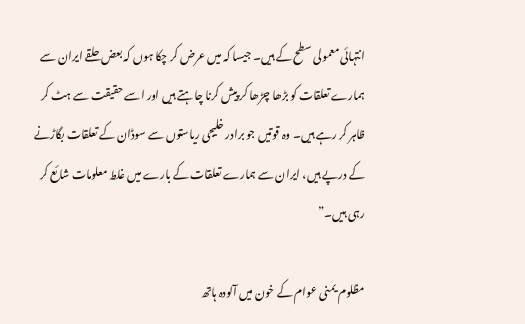انتہائی معمولی سطح کے ہیں۔ جیسا کہ میں عرض کر چکا ہوں کہ بعض حلقے ایران سے ہمارے تعلقات کو بڑھا چڑھا کر پیش کرنا چاہتے ہیں اور اسے حقیقت سے ہٹ کر ظاہر کر رہے ہیں۔ وہ قوتیں جو برادر خلیجی ریاستوں سے سوڈان کے تعلقات بگاڑنے کے درپے ہیں، ایران سے ہمارے تعلقات کے بارے میں غلط معلومات شائع کر رہی ہیں۔”

مظلوم یمنی عوام کے خون میں آلودہ ہاتھ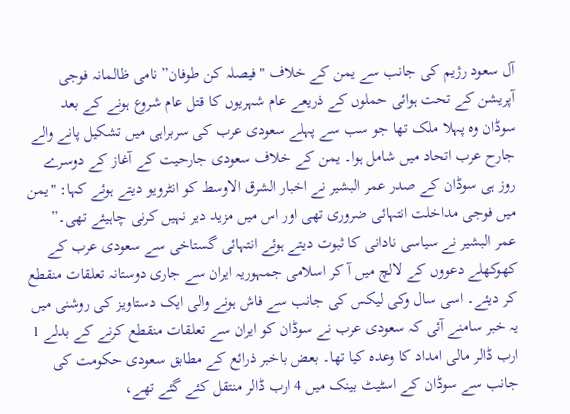آل سعود رژیم کی جانب سے یمن کے خلاف "فیصلہ کن طوفان” نامی ظالمانہ فوجی آپریشن کے تحت ہوائی حملوں کے ذریعے عام شہریوں کا قتل عام شروع ہونے کے بعد سوڈان وہ پہلا ملک تھا جو سب سے پہلے سعودی عرب کی سربراہی میں تشکیل پانے والے جارح عرب اتحاد میں شامل ہوا۔ یمن کے خلاف سعودی جارحیت کے آغاز کے دوسرے روز ہی سوڈان کے صدر عمر البشیر نے اخبار الشرق الاوسط کو انٹرویو دیتے ہوئے کہا: "یمن میں فوجی مداخلت انتہائی ضروری تھی اور اس میں مزید دیر نہیں کرنی چاہیئے تھی۔” عمر البشیر نے سیاسی نادانی کا ثبوت دیتے ہوئے انتہائی گستاخی سے سعودی عرب کے کھوکھلے دعووں کے لالچ میں آ کر اسلامی جمہوریہ ایران سے جاری دوستانہ تعلقات منقطع کر دیئے۔ اسی سال وکی لیکس کی جانب سے فاش ہونے والی ایک دستاویز کی روشنی میں یہ خبر سامنے آئی کہ سعودی عرب نے سوڈان کو ایران سے تعلقات منقطع کرنے کے بدلے 1 ارب ڈالر مالی امداد کا وعدہ کیا تھا۔ بعض باخبر ذرائع کے مطابق سعودی حکومت کی جانب سے سوڈان کے اسٹیٹ بینک میں 4 ارب ڈالر منتقل کئے گئے تھے،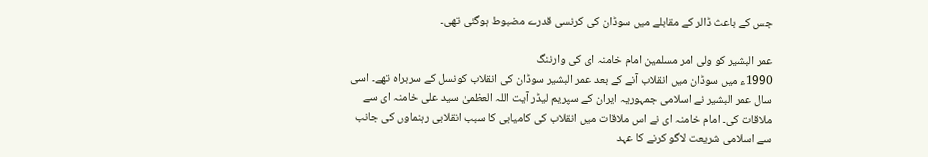جس کے باعث ڈالر کے مقابلے میں سوڈان کی کرنسی قدرے مضبوط ہوگئی تھی۔

عمر البشیر کو ولی امر مسلمین امام خامنہ ای کی وارننگ
1990ء میں سوڈان میں انقلاب آنے کے بعد عمر البشیر سوڈان کی انقلاب کونسل کے سربراہ تھے۔ اسی سال عمر البشیر نے اسلامی جمہوریہ ایران کے سپریم لیڈر آیت اللہ العظمیٰ سید علی خامنہ ای سے ملاقات کی۔ امام خامنہ ای نے اس ملاقات میں انقلاب کی کامیابی کا سبب انقلابی رہنماوں کی جانب سے اسلامی شریعت لاگو کرنے کا عہد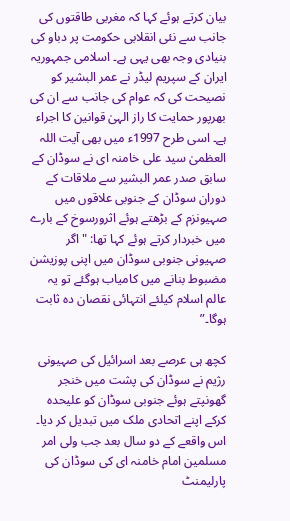بیان کرتے ہوئے کہا کہ مغربی طاقتوں کی جانب سے نئی انقلابی حکومت پر دباو کی بنیادی وجہ بھی یہی ہے۔ اسلامی جمہوریہ ایران کے سپریم لیڈر نے عمر البشیر کو نصیحت کی کہ عوام کی جانب سے ان کی بھرپور حمایت کا راز الہیٰ قوانین کا اجراء ہے۔ اسی طرح 1997ء میں بھی آیت اللہ العظمیٰ سید علی خامنہ ای نے سوڈان کے سابق صدر عمر البشیر سے ملاقات کے دوران سوڈان کے جنوبی علاقوں میں صہیونزم کے بڑھتے ہوئے اثرورسوخ کے بارے میں خبردار کرتے ہوئے کہا تھا: "اگر صہیونی جنوبی سوڈان میں اپنی پوزیشن مضبوط بنانے میں کامیاب ہوگئے تو یہ عالم اسلام کیلئے انتہائی نقصان دہ ثابت ہوگا۔”

کچھ ہی عرصے بعد اسرائیل کی صہیونی رژیم نے سوڈان کی پشت میں خنجر گھونپتے ہوئے جنوبی سوڈان کو علیحدہ کرکے اپنے اتحادی ملک میں تبدیل کر دیا۔ اس واقعے کے دو سال بعد جب ولی امر مسلمین امام خامنہ ای کی سوڈان کی پارلیمنٹ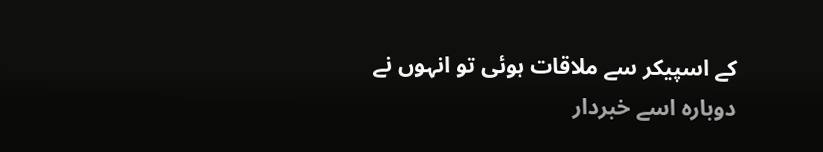کے اسپیکر سے ملاقات ہوئی تو انہوں نے دوبارہ اسے خبردار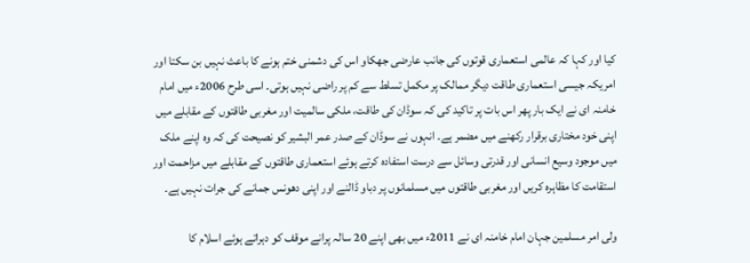کیا اور کہا کہ عالمی استعماری قوتوں کی جانب عارضی جھکاو اس کی دشمنی ختم ہونے کا باعث نہیں بن سکتا اور امریکہ جیسی استعماری طاقت دیگر ممالک پر مکمل تسلط سے کم پر راضی نہیں ہوتی۔ اسی طرح 2006ء میں امام خامنہ ای نے ایک بار پھر اس بات پر تاکید کی کہ سوڈان کی طاقت، ملکی سالمیت اور مغربی طاقتوں کے مقابلے میں اپنی خود مختاری برقرار رکھنے میں مضمر ہے۔ انہوں نے سوڈان کے صدر عمر البشیر کو نصیحت کی کہ وہ اپنے ملک میں موجود وسیع انسانی اور قدرتی وسائل سے درست استفادہ کرتے ہوئے استعماری طاقتوں کے مقابلے میں مزاحمت اور استقامت کا مظاہرہ کریں اور مغربی طاقتوں میں مسلمانوں پر دباو ڈالنے اور اپنی دھونس جمانے کی جرات نہیں ہے۔

ولی امر مسلمین جہان امام خامنہ ای نے 2011ء میں بھی اپنے 20 سالہ پرانے موقف کو دہراتے ہوئے اسلام کا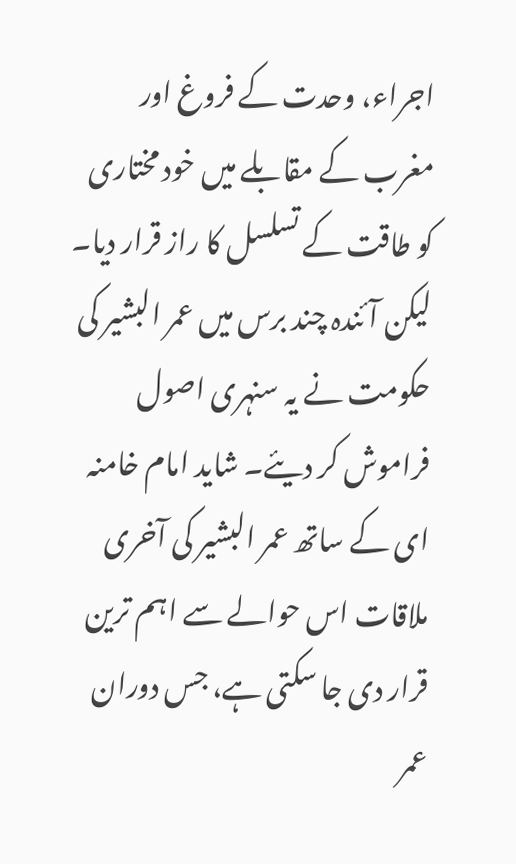اجراء، وحدت کے فروغ اور مغرب کے مقابلے میں خود مختاری کو طاقت کے تسلسل کا راز قرار دیا۔ لیکن آئندہ چند برس میں عمر البشیر کی حکومت نے یہ سنہری اصول فراموش کر دیئے۔ شاید امام خامنہ ای کے ساتھ عمر البشیر کی آخری ملاقات اس حوالے سے اہم ترین قرار دی جا سکتی ہے، جس دوران عمر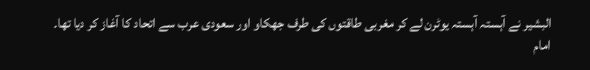البشیر نے آہستہ آہستہ یوٹرن لے کر مغربی طاقتوں کی طرف جھکاو اور سعودی عرب سے اتحاد کا آغاز کر دیا تھا۔ امام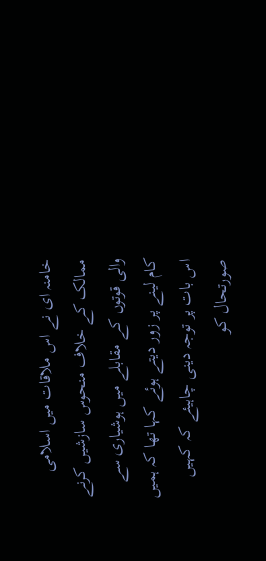خامنہ ای نے اس ملاقات میں اسلامی ممالک کے خلاف منحوس سازشیں کرنے والی قوتوں کے مقابلے میں ہوشیاری سے کام لینے پر زور دیتے ہوئے کہا تھا کہ ہمیں اس بات پر توجہ دینی چاہیئے کہ کہیں صورتحال کو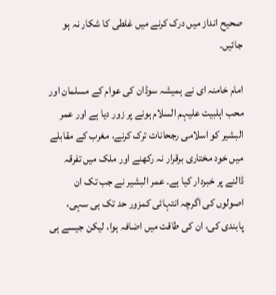صحیح انداز میں درک کرنے میں غلطی کا شکار نہ ہو جائیں۔

امام خامنہ ای نے ہمیشہ سوڈان کی عوام کے مسلمان اور محب اہلبیت علیہم السلام ہونے پر زور دیا ہے اور عمر البشیر کو اسلامی رجحانات ترک کرنے، مغرب کے مقابلے میں خود مختاری برقرار نہ رکھنے اور ملک میں تفرقہ ڈالنے پر خبردار کیا ہے۔ عمر البشیر نے جب تک ان اصولوں کی اگرچہ انتہائی کمزور حد تک ہی سہی، پابندی کی، ان کی طاقت میں اضافہ ہوا، لیکن جیسے ہی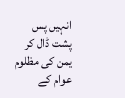انہیں پس پشت ڈال کر یمن کی مظلوم عوام کے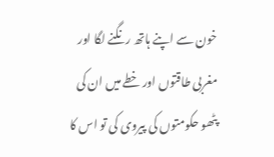خون سے اپنے ہاتھ رنگنے لگا اور مغربی طاقتوں اور خطے میں ان کی پٹھو حکومتوں کی پیروی کی تو اس کا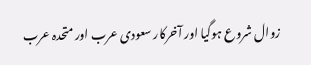زوال شروع ہوگیا اور آخرکار سعودی عرب اور متحدہ عرب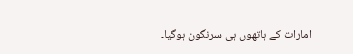امارات کے ہاتھوں ہی سرنگون ہوگیا۔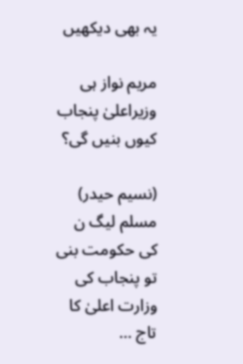یہ بھی دیکھیں

مریم نواز ہی وزیراعلیٰ پنجاب کیوں بنیں گی؟

(نسیم حیدر) مسلم لیگ ن کی حکومت بنی تو پنجاب کی وزارت اعلیٰ کا تاج …